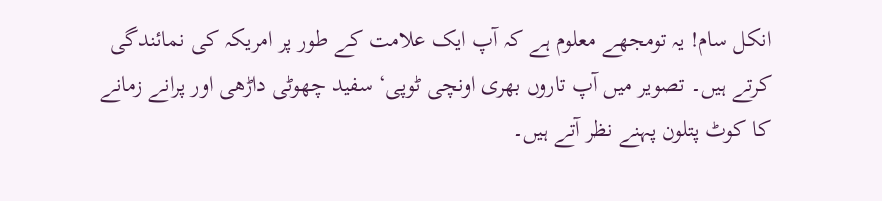انکل سام! یہ تومجھے معلوم ہے کہ آپ ایک علامت کے طور پر امریکہ کی نمائندگی کرتے ہیں۔ تصویر میں آپ تاروں بھری اونچی ٹوپی‘ سفید چھوٹی داڑھی اور پرانے زمانے کا کوٹ پتلون پہنے نظر آتے ہیں۔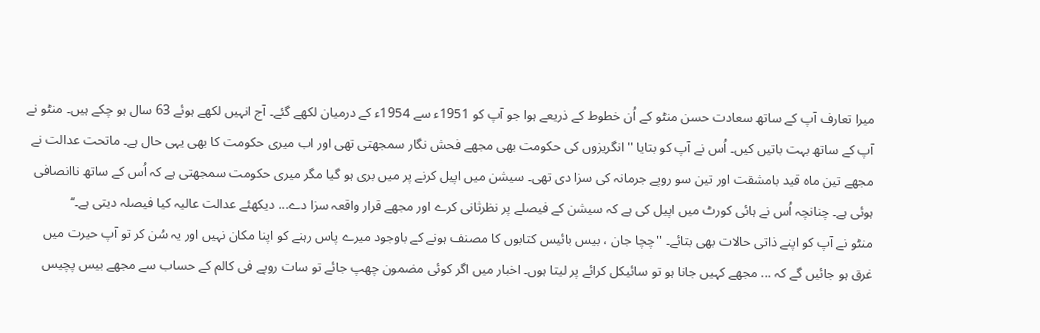میرا تعارف آپ کے ساتھ سعادت حسن منٹو کے اُن خطوط کے ذریعے ہوا جو آپ کو 1951ء سے 1954ء کے درمیان لکھے گئے۔ آج انہیں لکھے ہوئے 63 سال ہو چکے ہیں۔ منٹو نے آپ کے ساتھ بہت باتیں کیں۔ اُس نے آپ کو بتایا ''انگریزوں کی حکومت بھی مجھے فحش نگار سمجھتی تھی اور اب میری حکومت کا بھی یہی حال ہے۔ ماتحت عدالت نے مجھے تین ماہ قید بامشقت اور تین سو روپے جرمانہ کی سزا دی تھی۔ سیشن میں اپیل کرنے پر میں بری ہو گیا مگر میری حکومت سمجھتی ہے کہ اُس کے ساتھ ناانصافی ہوئی ہے۔ چنانچہ اُس نے ہائی کورٹ میں اپیل کی ہے کہ سیشن کے فیصلے پر نظرثانی کرے اور مجھے قرار واقعہ سزا دے... دیکھئے عدالت عالیہ کیا فیصلہ دیتی ہے۔‘‘
منٹو نے آپ کو اپنے ذاتی حالات بھی بتائے۔ ''چچا جان ، بیس بائیس کتابوں کا مصنف ہونے کے باوجود میرے پاس رہنے کو اپنا مکان نہیں اور یہ سُن کر تو آپ حیرت میں غرق ہو جائیں گے کہ ... مجھے کہیں جانا ہو تو سائیکل کرائے پر لیتا ہوں۔ اخبار میں اگر کوئی مضمون چھپ جائے تو سات روپے فی کالم کے حساب سے مجھے بیس پچیس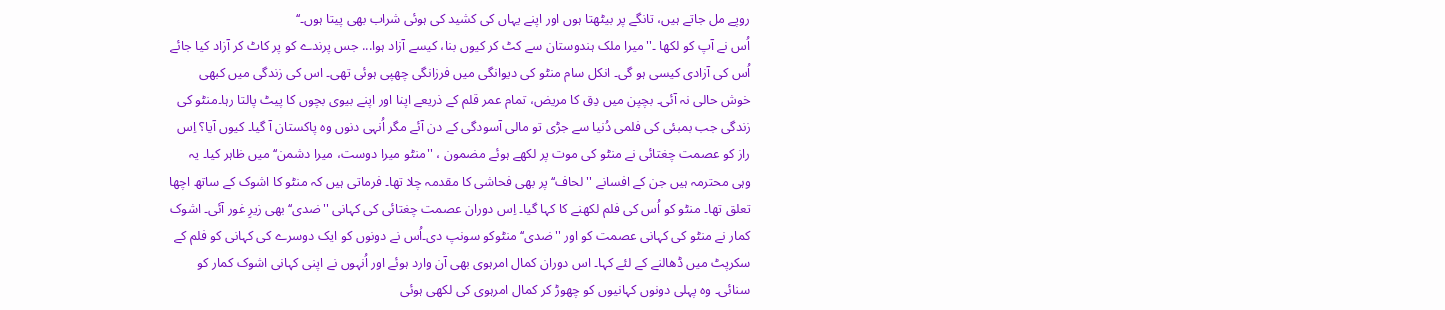روپے مل جاتے ہیں، تانگے پر بیٹھتا ہوں اور اپنے یہاں کی کشید کی ہوئی شراب بھی پیتا ہوں۔‘‘
اُس نے آپ کو لکھا ۔''میرا ملک ہندوستان سے کٹ کر کیوں بنا، کیسے آزاد ہوا... جس پرندے کو پر کاٹ کر آزاد کیا جائے اُس کی آزادی کیسی ہو گی۔ انکل سام منٹو کی دیوانگی میں فرزانگی چھپی ہوئی تھی۔ اس کی زندگی میں کبھی خوش حالی نہ آئی۔ بچپن میں دِق کا مریض، تمام عمر قلم کے ذریعے اپنا اور اپنے بیوی بچوں کا پیٹ پالتا رہا۔منٹو کی زندگی جب بمبئی کی فلمی دُنیا سے جڑی تو مالی آسودگی کے دن آئے مگر اُنہی دنوں وہ پاکستان آ گیا۔ کیوں آیا؟ اِس راز کو عصمت چغتائی نے منٹو کی موت پر لکھے ہوئے مضمون ، ''منٹو میرا دوست، میرا دشمن‘‘ میں ظاہر کیا۔ یہ وہی محترمہ ہیں جن کے افسانے ''لحاف‘‘ پر بھی فحاشی کا مقدمہ چلا تھا۔ فرماتی ہیں کہ منٹو کا اشوک کے ساتھ اچھا تعلق تھا۔ منٹو کو اُس کی فلم لکھنے کا کہا گیا۔ اِس دوران عصمت چغتائی کی کہانی ''ضدی‘‘ بھی زیرِ غور آئی۔ اشوک کمار نے منٹو کی کہانی عصمت کو اور ''ضدی‘‘ منٹوکو سونپ دی۔اُس نے دونوں کو ایک دوسرے کی کہانی کو فلم کے سکرپٹ میں ڈھالنے کے لئے کہا۔ اس دوران کمال امرہوی بھی آن وارد ہوئے اور اُنہوں نے اپنی کہانی اشوک کمار کو سنائی۔ وہ پہلی دونوں کہانیوں کو چھوڑ کر کمال امرہوی کی لکھی ہوئی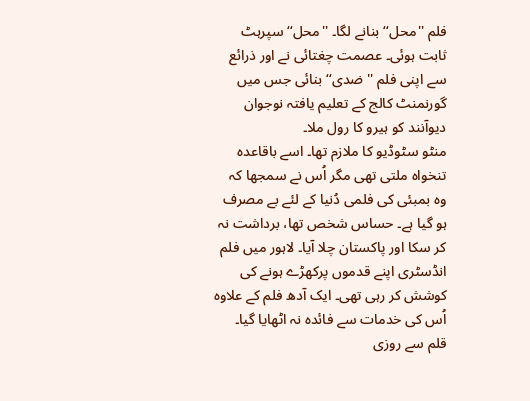فلم ''محل‘‘ بنانے لگا۔ ''محل‘‘ سپرہٹ ثابت ہوئی۔ عصمت چغتائی نے اور ذرائع سے اپنی فلم ''ضدی‘‘ بنائی جس میں گورنمنٹ کالج کے تعلیم یافتہ نوجوان دیوآنند کو ہیرو کا رول ملا۔
منٹو سٹوڈیو کا ملازم تھا۔ اسے باقاعدہ تنخواہ ملتی تھی مگر اُس نے سمجھا کہ وہ بمبئی کی فلمی دُنیا کے لئے بے مصرف ہو گیا ہے۔ حساس شخص تھا، برداشت نہ کر سکا اور پاکستان چلا آیا۔ لاہور میں فلم انڈسٹری اپنے قدموں پرکھڑے ہونے کی کوشش کر رہی تھی۔ ایک آدھ فلم کے علاوہ اُس کی خدمات سے فائدہ نہ اٹھایا گیا۔ قلم سے روزی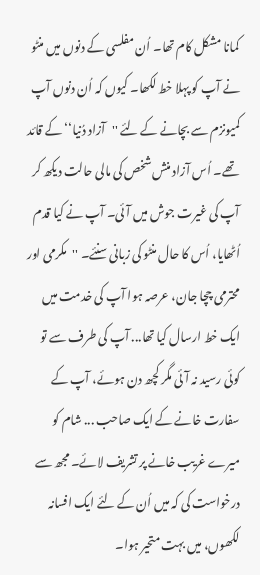کمانا مشکل کام تھا۔ اُن مفلسی کے دنوں میں منٹو نے آپ کو پہلا خط لکھا۔ کیوں کہ اُن دنوں آپ کمیونزم سے بچانے کے لئے ''آزاد دُنیا‘‘ کے قائد تھے۔ اُس آزاد منش شخص کی مالی حالت دیکھ کر آپ کی غیرت جوش میں آئی۔ آپ نے کیا قدم اُٹھایا، اُس کا حال منٹو کی زبانی سنئے۔ ''مکرمی اور محترمی چچا جان، عرصہ ہوا آپ کی خدمت میں ایک خط ارسال کیا تھا... آپ کی طرف سے تو کوئی رسید نہ آئی مگر کچھ دن ہوئے، آپ کے سفارت خانے کے ایک صاحب ... شام کو میرے غریب خانے پر تشریف لائے۔ مجھ سے درخواست کی کہ میں اُن کے لئے ایک افسانہ لکھوں، میں بہت متحیر ہوا۔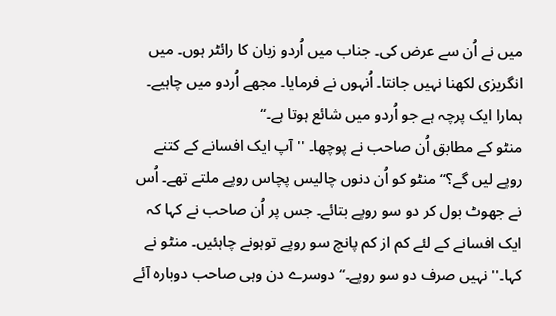میں نے اُن سے عرض کی۔ جناب میں اُردو زبان کا رائٹر ہوں۔ میں انگریزی لکھنا نہیں جانتا۔ اُنہوں نے فرمایا۔ مجھے اُردو میں چاہیے۔ ہمارا ایک پرچہ ہے جو اُردو میں شائع ہوتا ہے۔‘‘
منٹو کے مطابق اُن صاحب نے پوچھا۔ ''آپ ایک افسانے کے کتنے روپے لیں گے؟‘‘ منٹو کو اُن دنوں چالیس پچاس روپے ملتے تھے۔ اُس نے جھوٹ بول کر دو سو روپے بتائے۔ جس پر اُن صاحب نے کہا کہ ایک افسانے کے لئے کم از کم پانچ سو روپے توہونے چاہئیں۔ منٹو نے کہا۔'' نہیں صرف دو سو روپے۔‘‘ دوسرے دن وہی صاحب دوبارہ آئے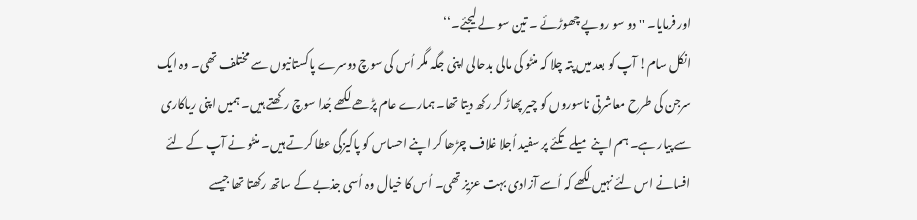اور فرمایا۔ ''دو سو روپے چھوڑئے ۔ تین سو لے لیجئے۔‘‘
انکل سام! آپ کو بعد میں پتہ چلا کہ منٹو کی مالی بدحالی اپنی جگہ مگر اُس کی سوچ دوسرے پاکستانیوں سے مختلف تھی۔ وہ ایک سرجن کی طرح معاشرتی ناسوروں کو چیر پھاڑ کر رکھ دیتا تھا۔ ہمارے عام پڑھے لکھے جُدا سوچ رکھتے ہیں۔ ہمیں اپنی ریاکاری سے پیار ہے۔ ہم اپنے میلے تکئے پر سفید اُجلا غلاف چڑھا کر اپنے احساس کو پاکیزگی عطا کرتے ہیں۔ منٹو نے آپ کے لئے افسانے اس لئے نہیں لکھے کہ اُسے آزادی بہت عزیز تھی۔ اُس کا خیال وہ اُسی جذبے کے ساتھ رکھتا تھا جیسے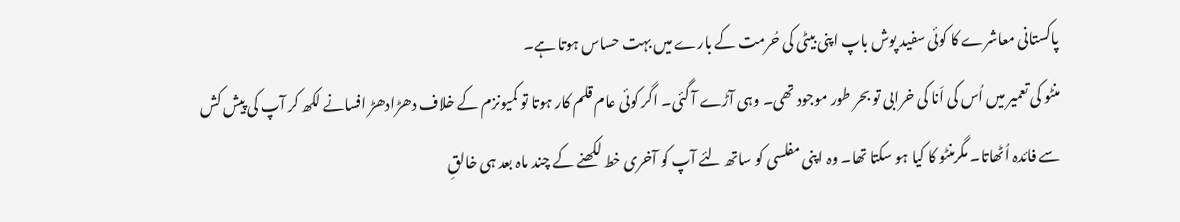پاکستانی معاشرے کا کوئی سفید پوش باپ اپنی بیٹی کی حُرمت کے بارے میں بہت حساس ہوتا ہے۔
منٹو کی تعمیر میں اُس کی اَنا کی خرابی تو بحر طور موجود تھی۔ وہی آڑے آ گئی۔ اگر کوئی عام قلم کار ہوتا تو کمیونزم کے خلاف دھڑادھڑ افسانے لکھ کر آپ کی پیش کش سے فائدہ اُٹھاتا۔ مگرمنٹو کا کیا ہو سکتا تھا۔ وہ اپنی مفلسی کو ساتھ لئے آپ کو آخری خط لکھنے کے چند ماہ بعد ہی خالقِ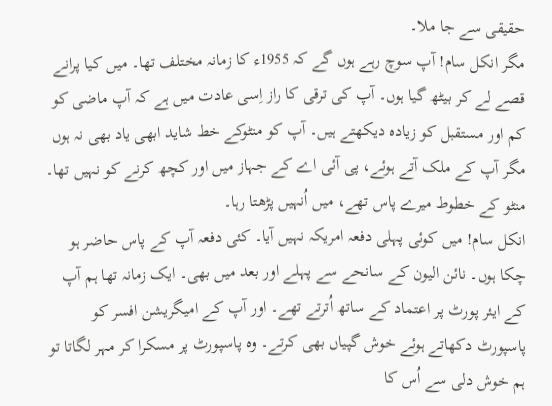حقیقی سے جا ملا۔
مگر انکل سام! آپ سوچ رہے ہوں گے کہ 1955ء کا زمانہ مختلف تھا۔ میں کیا پرانے قصے لے کر بیٹھ گیا ہوں۔ آپ کی ترقی کا راز اِسی عادت میں ہے کہ آپ ماضی کو کم اور مستقبل کو زیادہ دیکھتے ہیں۔ آپ کو منٹوکے خط شاید ابھی یاد بھی نہ ہوں مگر آپ کے ملک آتے ہوئے، پی آئی اے کے جہاز میں اور کچھ کرنے کو نہیں تھا۔ منٹو کے خطوط میرے پاس تھے، میں اُنہیں پڑھتا رہا۔
انکل سام! میں کوئی پہلی دفعہ امریکہ نہیں آیا۔ کئی دفعہ آپ کے پاس حاضر ہو چکا ہوں۔ نائن الیون کے سانحے سے پہلے اور بعد میں بھی۔ ایک زمانہ تھا ہم آپ کے ایئر پورٹ پر اعتماد کے ساتھ اُترتے تھے۔ اور آپ کے امیگریشن افسر کو پاسپورٹ دکھاتے ہوئے خوش گپیاں بھی کرتے۔ وہ پاسپورٹ پر مسکرا کر مہر لگاتا تو ہم خوش دلی سے اُس کا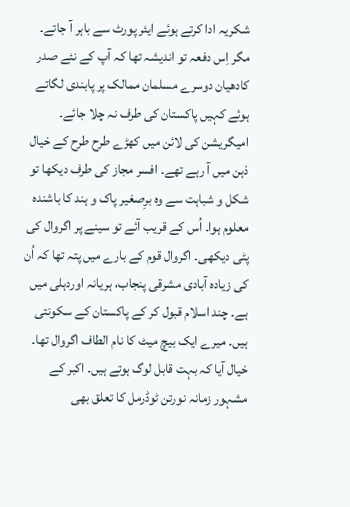شکریہ ادا کرتے ہوئے ایئر پورٹ سے باہر آ جاتے۔
مگر اِس دفعہ تو اندیشہ تھا کہ آپ کے نئے صدر کادھیان دوسرے مسلمان ممالک پر پابندی لگاتے ہوئے کہیں پاکستان کی طرف نہ چلا جائے۔ امیگریشن کی لائن میں کھڑے طرح طرح کے خیال ذہن میں آ رہے تھے۔ افسر مجاز کی طرف دیکھا تو شکل و شباہت سے وہ برِصغیر پاک و ہند کا باشندہ معلوم ہوا۔ اُس کے قریب آئے تو سینے پر اگروال کی پٹی دیکھی۔ اگروال قوم کے بارے میں پتہ تھا کہ اُن کی زیادہ آبادی مشرقی پنجاب، ہریانہ اوردہلی میں ہے۔ چند اسلام قبول کر کے پاکستان کے سکونتی ہیں۔ میرے ایک بیچ میٹ کا نام الطاف اگروال تھا۔ خیال آیا کہ بہت قابل لوگ ہوتے ہیں۔ اکبر کے مشہور زمانہ نورتن ٹوڈرمل کا تعلق بھی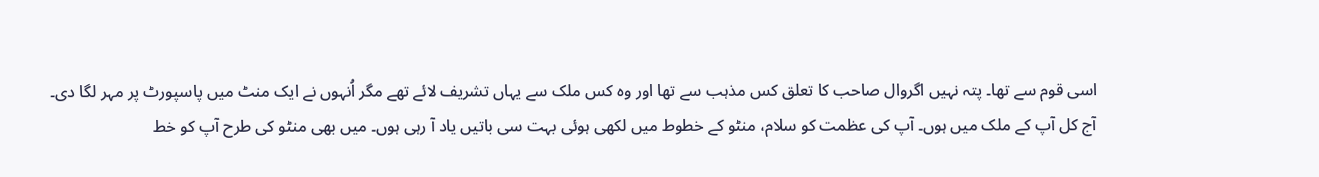اسی قوم سے تھا۔ پتہ نہیں اگروال صاحب کا تعلق کس مذہب سے تھا اور وہ کس ملک سے یہاں تشریف لائے تھے مگر اُنہوں نے ایک منٹ میں پاسپورٹ پر مہر لگا دی۔
آج کل آپ کے ملک میں ہوں۔ آپ کی عظمت کو سلام، منٹو کے خطوط میں لکھی ہوئی بہت سی باتیں یاد آ رہی ہوں۔ میں بھی منٹو کی طرح آپ کو خط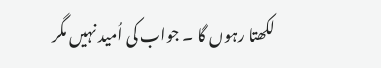لکھتا رہوں گا ۔ جواب کی اُمید نہیں مگر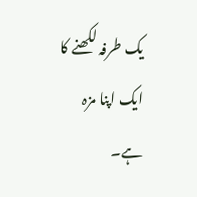یک طرفہ لکھنے کا ایک اپنا مزہ ہے۔